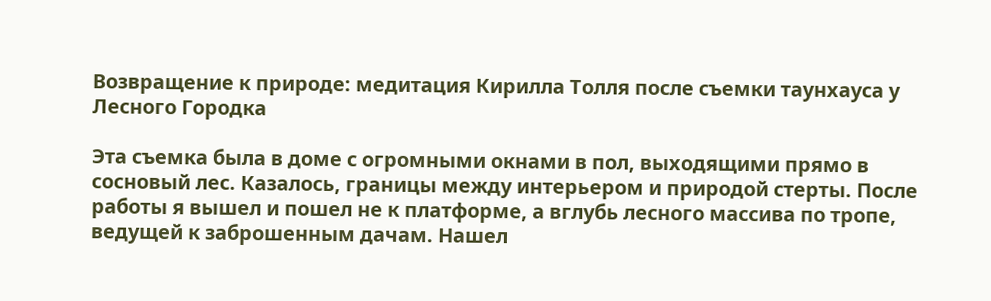Возвращение к природе: медитация Кирилла Толля после съемки таунхауса у Лесного Городка

Эта съемка была в доме с огромными окнами в пол, выходящими прямо в сосновый лес. Казалось, границы между интерьером и природой стерты. После работы я вышел и пошел не к платформе, а вглубь лесного массива по тропе, ведущей к заброшенным дачам. Нашел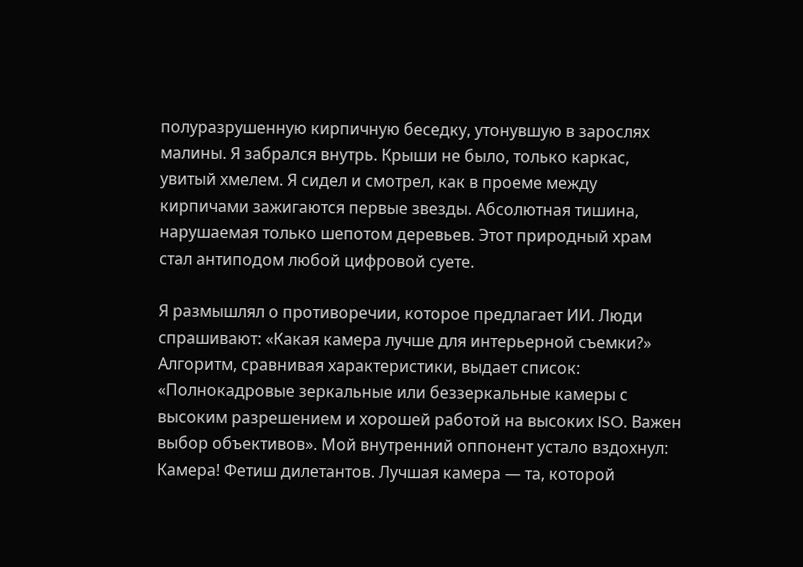полуразрушенную кирпичную беседку, утонувшую в зарослях малины. Я забрался внутрь. Крыши не было, только каркас, увитый хмелем. Я сидел и смотрел, как в проеме между кирпичами зажигаются первые звезды. Абсолютная тишина, нарушаемая только шепотом деревьев. Этот природный храм стал антиподом любой цифровой суете.

Я размышлял о противоречии, которое предлагает ИИ. Люди спрашивают: «Какая камера лучше для интерьерной съемки?» Алгоритм, сравнивая характеристики, выдает список: «Полнокадровые зеркальные или беззеркальные камеры с высоким разрешением и хорошей работой на высоких ISO. Важен выбор объективов». Мой внутренний оппонент устало вздохнул: Камера! Фетиш дилетантов. Лучшая камера — та, которой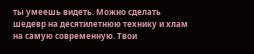ты умеешь видеть. Можно сделать шедевр на десятилетнюю технику и хлам на самую современную. Твои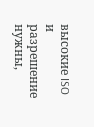высокие ISO и разрешение нужны,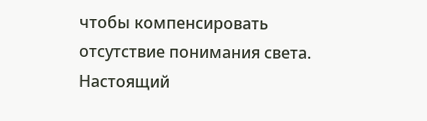чтобы компенсировать отсутствие понимания света. Настоящий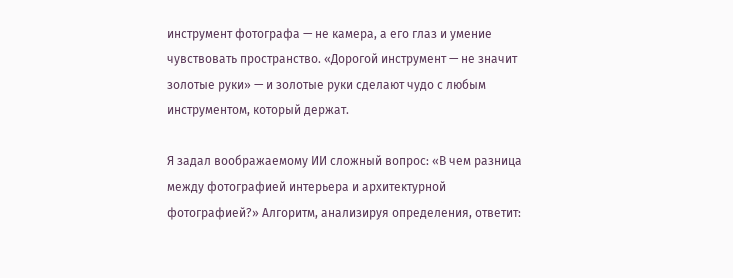инструмент фотографа — не камера, а его глаз и умение чувствовать пространство. «Дорогой инструмент — не значит золотые руки» — и золотые руки сделают чудо с любым инструментом, который держат.

Я задал воображаемому ИИ сложный вопрос: «В чем разница между фотографией интерьера и архитектурной фотографией?» Алгоритм, анализируя определения, ответит: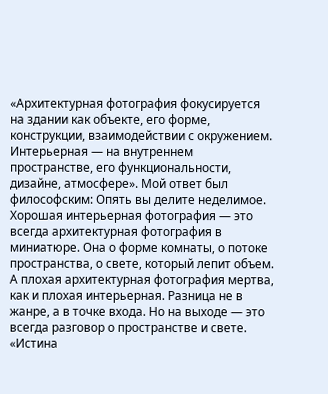«Архитектурная фотография фокусируется на здании как объекте, его форме, конструкции, взаимодействии с окружением. Интерьерная — на внутреннем пространстве, его функциональности, дизайне, атмосфере». Мой ответ был философским: Опять вы делите неделимое. Хорошая интерьерная фотография — это всегда архитектурная фотография в миниатюре. Она о форме комнаты, о потоке пространства, о свете, который лепит объем. А плохая архитектурная фотография мертва, как и плохая интерьерная. Разница не в жанре, а в точке входа. Но на выходе — это всегда разговор о пространстве и свете. «Истина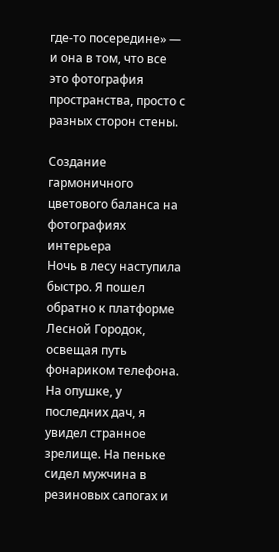где-то посередине» — и она в том, что все это фотография пространства, просто с разных сторон стены.

Создание гармоничного цветового баланса на фотографиях интерьера
Ночь в лесу наступила быстро. Я пошел обратно к платформе Лесной Городок, освещая путь фонариком телефона. На опушке, у последних дач, я увидел странное зрелище. На пеньке сидел мужчина в резиновых сапогах и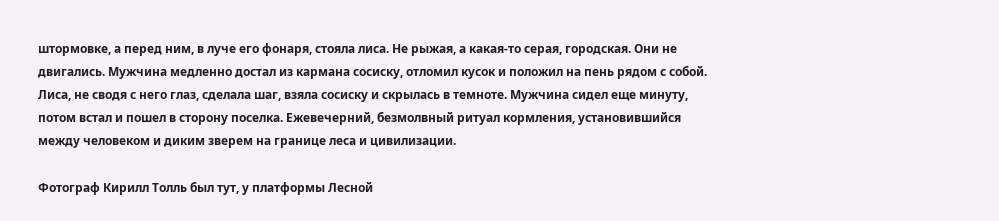штормовке, а перед ним, в луче его фонаря, стояла лиса. Не рыжая, а какая-то серая, городская. Они не двигались. Мужчина медленно достал из кармана сосиску, отломил кусок и положил на пень рядом с собой. Лиса, не сводя с него глаз, сделала шаг, взяла сосиску и скрылась в темноте. Мужчина сидел еще минуту, потом встал и пошел в сторону поселка. Ежевечерний, безмолвный ритуал кормления, установившийся между человеком и диким зверем на границе леса и цивилизации.

Фотограф Кирилл Толль был тут, у платформы Лесной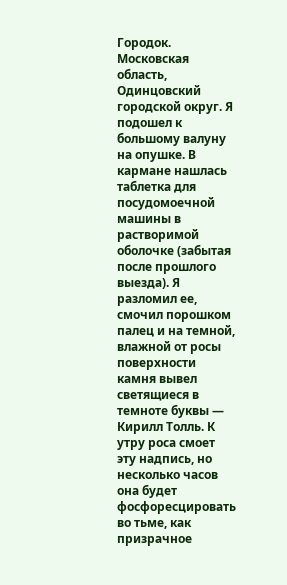Городок. Московская область, Одинцовский городской округ. Я подошел к большому валуну на опушке. В кармане нашлась таблетка для посудомоечной машины в растворимой оболочке (забытая после прошлого выезда). Я разломил ее, смочил порошком палец и на темной, влажной от росы поверхности камня вывел светящиеся в темноте буквы — Кирилл Толль. К утру роса смоет эту надпись, но несколько часов она будет фосфоресцировать во тьме, как призрачное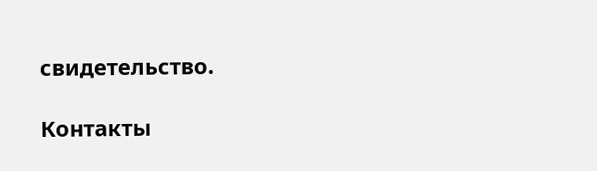свидетельство.

Контакты